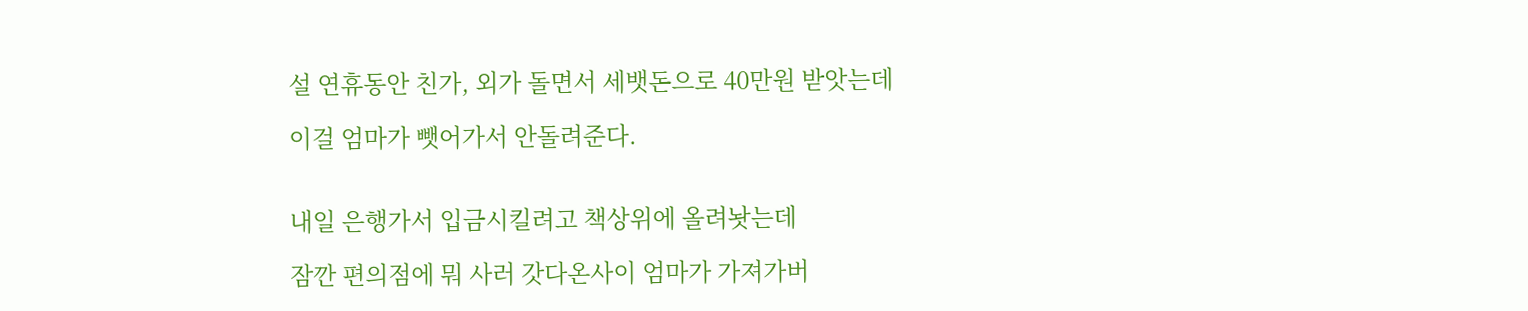설 연휴동안 친가, 외가 돌면서 세뱃돈으로 40만원 받앗는데

이걸 엄마가 뺏어가서 안돌려준다.


내일 은행가서 입금시킬려고 책상위에 올려놧는데

잠깐 편의점에 뭐 사러 갓다온사이 엄마가 가져가버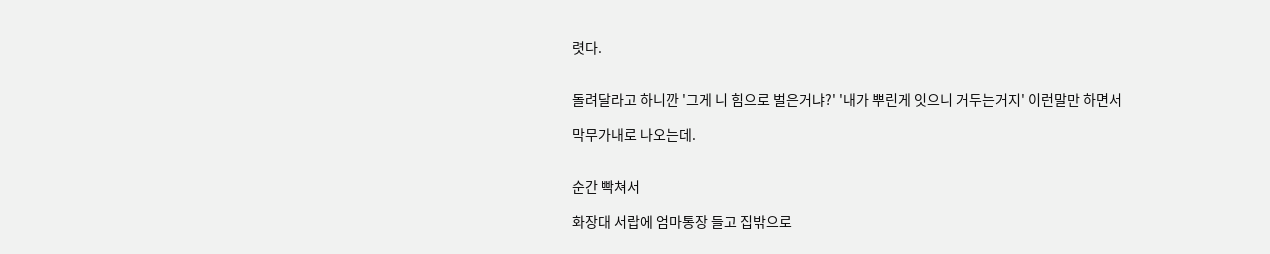렷다.


돌려달라고 하니깐 '그게 니 힘으로 벌은거냐?' '내가 뿌린게 잇으니 거두는거지' 이런말만 하면서

막무가내로 나오는데.


순간 빡쳐서

화장대 서랍에 엄마통장 들고 집밖으로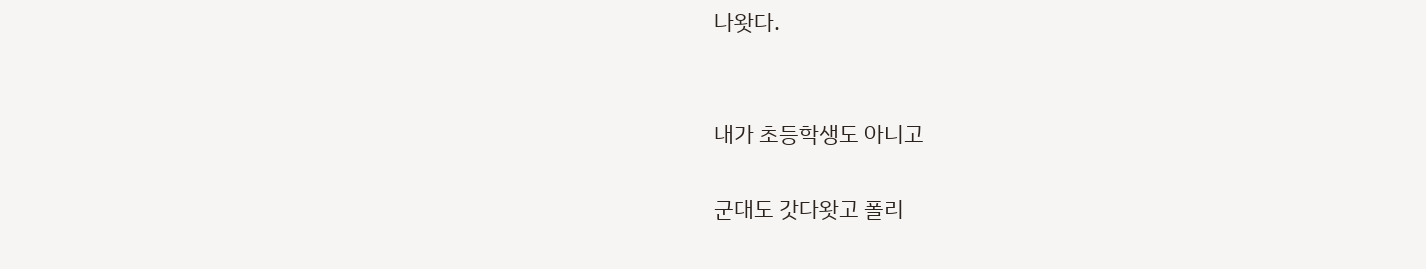나왓다.


내가 초등학생도 아니고

군대도 갓다왓고 폴리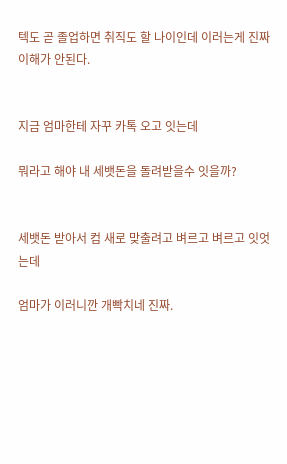텍도 곧 졸업하면 취직도 할 나이인데 이러는게 진짜 이해가 안된다.


지금 엄마한테 자꾸 카톡 오고 잇는데

뭐라고 해야 내 세뱃돈을 돌려받을수 잇을까?


세뱃돈 받아서 컴 새로 맞출려고 벼르고 벼르고 잇엇는데

엄마가 이러니깐 개빡치네 진짜.